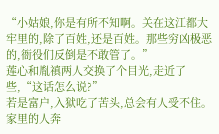“小姑娘,你是有所不知啊。关在这江都大牢里的,除了百姓,还是百姓。那些穷凶极恶的,衙役们反倒是不敢管了。”
莲心和胤禛两人交换了个目光,走近了些,“这话怎么说?”
若是富户,入狱吃了苦头,总会有人受不住。家里的人奔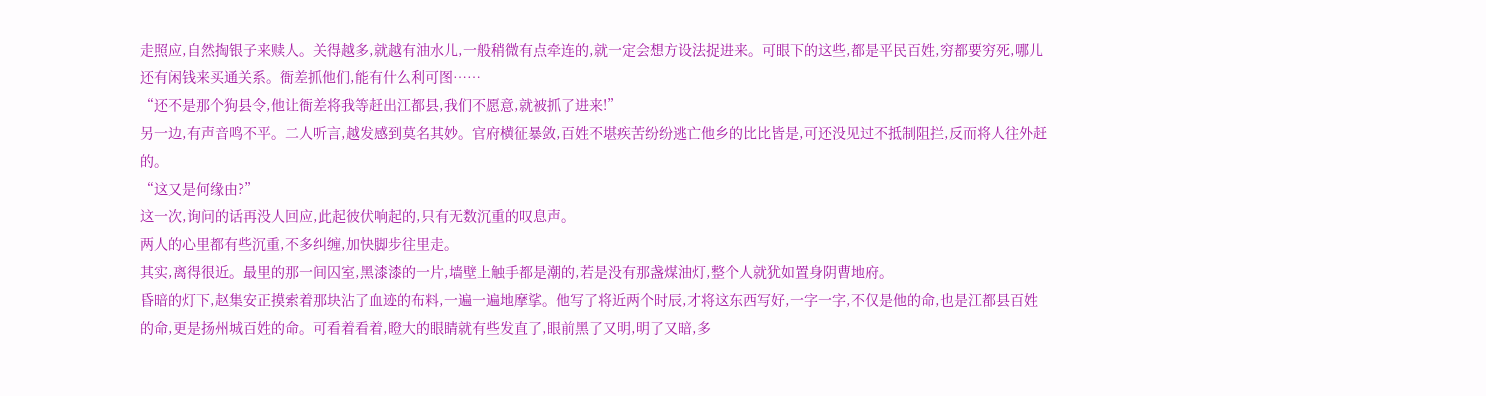走照应,自然掏银子来赎人。关得越多,就越有油水儿,一般稍微有点牵连的,就一定会想方设法捉进来。可眼下的这些,都是平民百姓,穷都要穷死,哪儿还有闲钱来买通关系。衙差抓他们,能有什么利可图……
“还不是那个狗县令,他让衙差将我等赶出江都县,我们不愿意,就被抓了进来!”
另一边,有声音鸣不平。二人听言,越发感到莫名其妙。官府横征暴敛,百姓不堪疾苦纷纷逃亡他乡的比比皆是,可还没见过不抵制阻拦,反而将人往外赶的。
“这又是何缘由?”
这一次,询问的话再没人回应,此起彼伏响起的,只有无数沉重的叹息声。
两人的心里都有些沉重,不多纠缠,加快脚步往里走。
其实,离得很近。最里的那一间囚室,黑漆漆的一片,墙壁上触手都是潮的,若是没有那盏煤油灯,整个人就犹如置身阴曹地府。
昏暗的灯下,赵集安正摸索着那块沾了血迹的布料,一遍一遍地摩挲。他写了将近两个时辰,才将这东西写好,一字一字,不仅是他的命,也是江都县百姓的命,更是扬州城百姓的命。可看着看着,瞪大的眼睛就有些发直了,眼前黑了又明,明了又暗,多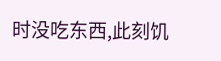时没吃东西,此刻饥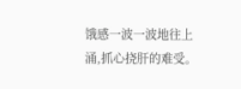饿感一波一波地往上涌,抓心挠肝的难受。